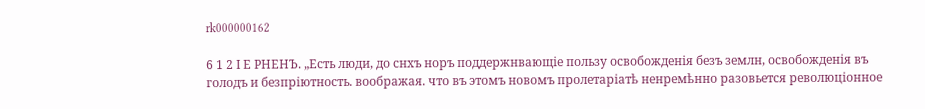rk000000162

6 1 2 І Е РНЕНЪ. „Есть люди, до снхъ норъ поддержнвающіе пользу освобожденія безъ землн, освобожденія въ голодъ и безпріютность. воображая. что въ этомъ новомъ пролетаріатѣ ненремѣнно разовьется революціонное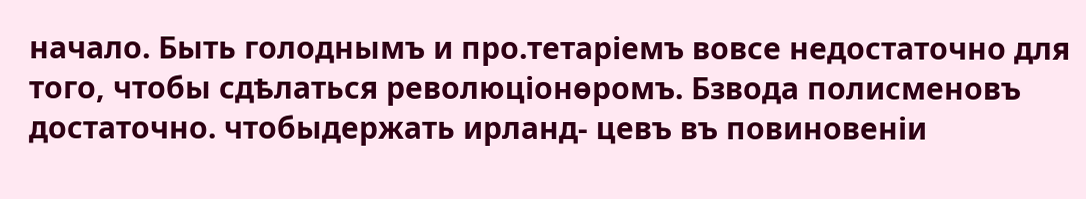начало. Быть голоднымъ и про.тетаріемъ вовсе недостаточно для того, чтобы сдѣлаться революціонѳромъ. Бзвода полисменовъ достаточно. чтобыдержать ирланд- цевъ въ повиновеніи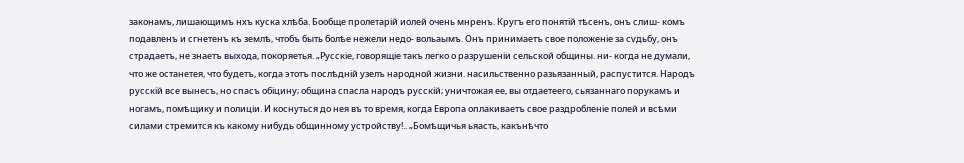законамъ, лишающимъ нхъ куска хлѣба. Бообще пролетарій иолей очень мнренъ. Кругъ его понятій тѣсенъ, онъ слиш- комъ подавленъ и сгнетенъ къ землѣ, чтобъ быть болѣе нежели недо- вольаымъ. Онъ принимаетъ свое положеніе за сѵдьбу, онъ страдаетъ, не знаетъ выхода, покоряетья. „Русскіе, говорящіе такъ легко о разрушеніи сельской общины. ни- когда не думали, что же останетея, что будетъ, когда этотъ послѣдній узелъ народной жизни. насильственно разьязанный, распустится. Народъ русскій все вынесъ, но спасъ обіцину; община спасла народъ русскій; уничтожая ее, вы отдаетеего, сьязаннаго порукамъ и ногамъ, помѣщику и полиціи. И коснуться до нея въ то время, когда Европа оплакиваетъ свое раздробленіе полей и всѣми силами стремится къ какому нибудь общинному устройству!.. „Бомѣщичья ьяасть, какънѣчто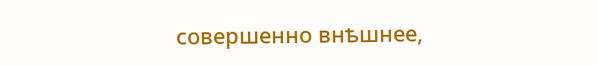совершенно внѣшнее,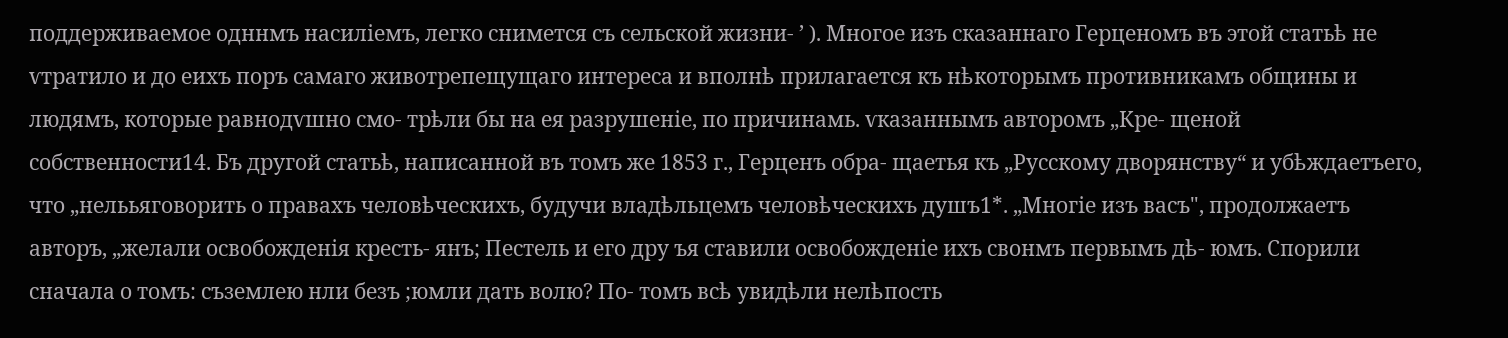поддерживаемое одннмъ насиліемъ, легко снимется съ сельской жизни- ’ ). Многое изъ сказаннаго Герценомъ въ этой статьѣ не ѵтратило и до еихъ поръ самаго животрепещущаго интереса и вполнѣ прилагается къ нѣкоторымъ противникамъ общины и людямъ, которые равнодѵшно смо- трѣли бы на ея разрушеніе, по причинамь. ѵказаннымъ авторомъ „Кре- щеной собственности14. Бъ другой статьѣ, написанной въ томъ же 1853 г., Герценъ обра- щаетья къ „Русскому дворянству“ и убѣждаетъего, что „нелььяговорить о правахъ человѣческихъ, будучи владѣльцемъ человѣческихъ душъ1*. „Многіе изъ васъ", продолжаетъ авторъ, „желали освобожденія кресть- янъ; Пестель и его дру ъя ставили освобожденіе ихъ свонмъ первымъ дѣ- юмъ. Спорили сначала о томъ: съземлею нли безъ ;юмли дать волю? По- томъ всѣ увидѣли нелѣпость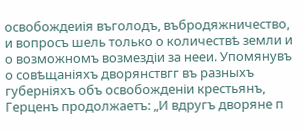освобождеиія въголодъ, въбродяжничество, и вопросъ шель только о количествѣ земли и о возможномъ возмездіи за нееи. Упомянувъ о совѣщаніяхъ дворянствгг въ разныхъ губерніяхъ объ освобожденіи крестьянъ, Герценъ продолжаетъ: „И вдругъ дворяне п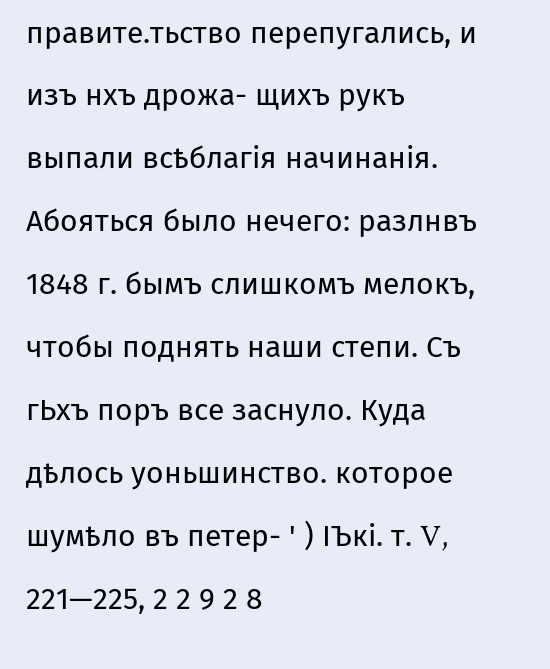правите.тьство перепугались, и изъ нхъ дрожа- щихъ рукъ выпали всѣблагія начинанія. Абояться было нечего: разлнвъ 1848 г. бымъ слишкомъ мелокъ, чтобы поднять наши степи. Съ гЬхъ поръ все заснуло. Куда дѣлось уоньшинство. которое шумѣло въ петер- ' ) ІЪкі. т. V, 221—225, 2 2 9 2 8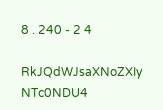8 . 240 - 2 4

RkJQdWJsaXNoZXIy NTc0NDU4